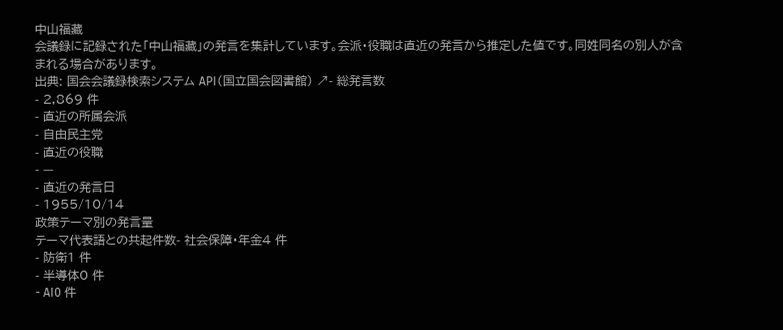中山福藏
会議録に記録された「中山福藏」の発言を集計しています。会派・役職は直近の発言から推定した値です。同姓同名の別人が含まれる場合があります。
出典: 国会会議録検索システム API(国立国会図書館) ↗- 総発言数
- 2,869 件
- 直近の所属会派
- 自由民主党
- 直近の役職
- —
- 直近の発言日
- 1955/10/14
政策テーマ別の発言量
テーマ代表語との共起件数- 社会保障・年金4 件
- 防衛1 件
- 半導体0 件
- AI0 件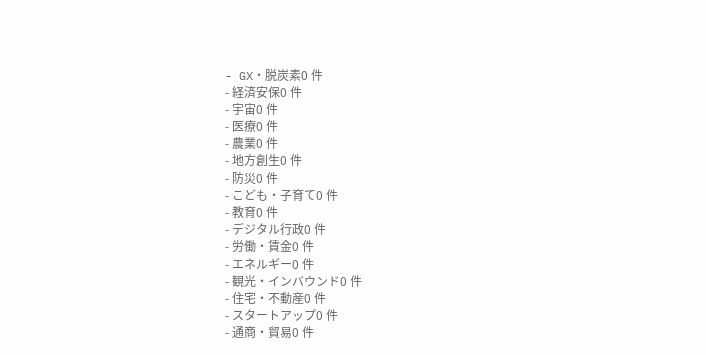- GX・脱炭素0 件
- 経済安保0 件
- 宇宙0 件
- 医療0 件
- 農業0 件
- 地方創生0 件
- 防災0 件
- こども・子育て0 件
- 教育0 件
- デジタル行政0 件
- 労働・賃金0 件
- エネルギー0 件
- 観光・インバウンド0 件
- 住宅・不動産0 件
- スタートアップ0 件
- 通商・貿易0 件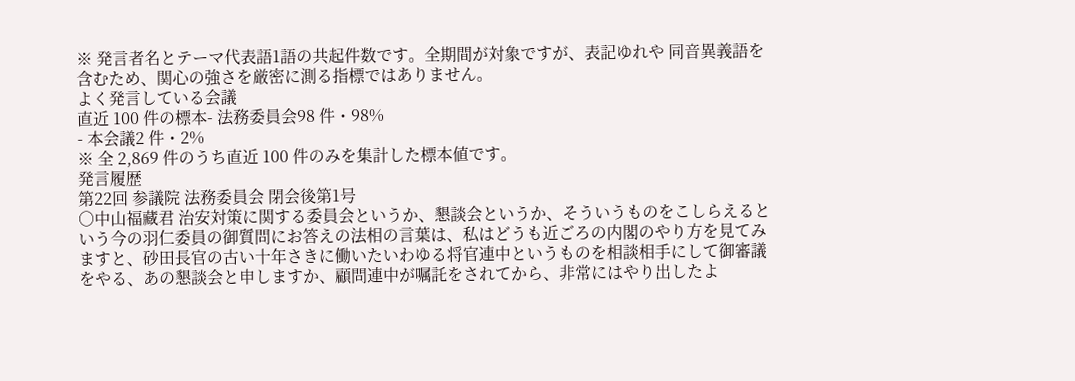※ 発言者名とテーマ代表語1語の共起件数です。全期間が対象ですが、表記ゆれや 同音異義語を含むため、関心の強さを厳密に測る指標ではありません。
よく発言している会議
直近 100 件の標本- 法務委員会98 件・98%
- 本会議2 件・2%
※ 全 2,869 件のうち直近 100 件のみを集計した標本値です。
発言履歴
第22回 参議院 法務委員会 閉会後第1号
○中山福藏君 治安対策に関する委員会というか、懇談会というか、そういうものをこしらえるという今の羽仁委員の御質問にお答えの法相の言葉は、私はどうも近ごろの内閣のやり方を見てみますと、砂田長官の古い十年さきに働いたいわゆる将官連中というものを相談相手にして御審議をやる、あの懇談会と申しますか、顧問連中が嘱託をされてから、非常にはやり出したよ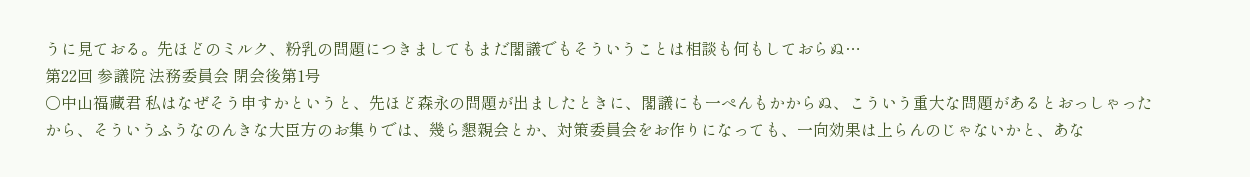うに見ておる。先ほどのミルク、粉乳の問題につきましてもまだ閣議でもそういうことは相談も何もしておらぬ…
第22回 参議院 法務委員会 閉会後第1号
○中山福藏君 私はなぜそう申すかというと、先ほど森永の問題が出ましたときに、閣議にも一ぺんもかからぬ、こういう重大な問題があるとおっしゃったから、そういうふうなのんきな大臣方のお集りでは、幾ら懇親会とか、対策委員会をお作りになっても、一向効果は上らんのじゃないかと、あな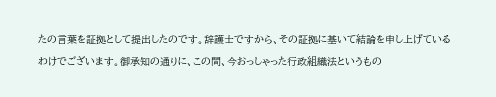たの言葉を証拠として提出したのです。辞護士ですから、その証拠に基いて結論を申し上げているわけでございます。御承知の通りに、この間、今おっしゃった行政組織法というもの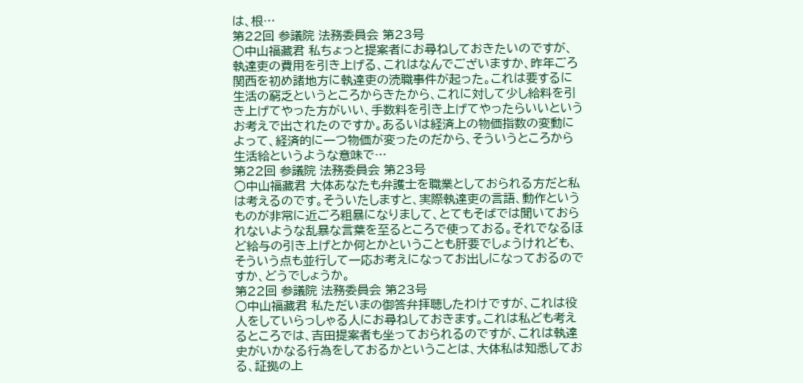は、根…
第22回 参議院 法務委員会 第23号
○中山福藏君 私ちょっと提案者にお尋ねしておきたいのですが、執達吏の費用を引き上げる、これはなんでございますか、昨年ごろ関西を初め諸地方に執達吏の涜職事件が起った。これは要するに生活の窮乏というところからきたから、これに対して少し給料を引き上げてやった方がいい、手数料を引き上げてやったらいいというお考えで出されたのですか。あるいは経済上の物価指数の変動によって、経済的に一つ物価が変ったのだから、そういうところから生活給というような意味で…
第22回 参議院 法務委員会 第23号
○中山福藏君 大体あなたも弁護士を職業としておられる方だと私は考えるのです。そういたしますと、実際執達吏の言語、動作というものが非常に近ごろ粗暴になりまして、とてもそばでは聞いておられないような乱暴な言葉を至るところで使っておる。それでなるほど給与の引き上げとか何とかということも肝要でしょうけれども、そういう点も並行して一応お考えになってお出しになっておるのですか、どうでしょうか。
第22回 参議院 法務委員会 第23号
○中山福藏君 私ただいまの御答弁拝聴したわけですが、これは役人をしていらっしゃる人にお尋ねしておきます。これは私ども考えるところでは、吉田提案者も坐っておられるのですが、これは執達史がいかなる行為をしておるかということは、大体私は知悉しておる、証拠の上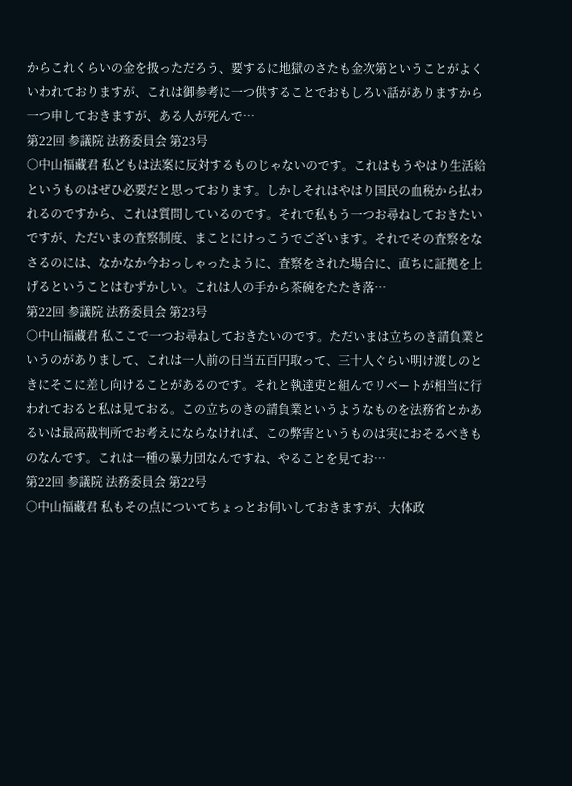からこれくらいの金を扱っただろう、要するに地獄のさたも金次第ということがよくいわれておりますが、これは御参考に一つ供することでおもしろい話がありますから一つ申しておきますが、ある人が死んで…
第22回 参議院 法務委員会 第23号
○中山福藏君 私どもは法案に反対するものじゃないのです。これはもうやはり生活給というものはぜひ必要だと思っております。しかしそれはやはり国民の血税から払われるのですから、これは質問しているのです。それで私もう一つお尋ねしておきたいですが、ただいまの査察制度、まことにけっこうでございます。それでその査察をなさるのには、なかなか今おっしゃったように、査察をされた場合に、直ちに証拠を上げるということはむずかしい。これは人の手から茶碗をたたき落…
第22回 参議院 法務委員会 第23号
○中山福藏君 私ここで一つお尋ねしておきたいのです。ただいまは立ちのき請負業というのがありまして、これは一人前の日当五百円取って、三十人ぐらい明け渡しのときにそこに差し向けることがあるのです。それと執達吏と組んでリベートが相当に行われておると私は見ておる。この立ちのきの請負業というようなものを法務省とかあるいは最高裁判所でお考えにならなければ、この弊害というものは実におそるべきものなんです。これは一種の暴力団なんですね、やることを見てお…
第22回 参議院 法務委員会 第22号
○中山福藏君 私もその点についてちょっとお伺いしておきますが、大体政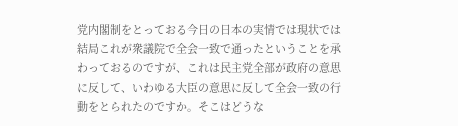党内閣制をとっておる今日の日本の実情では現状では結局これが衆議院で全会一致で通ったということを承わっておるのですが、これは民主党全部が政府の意思に反して、いわゆる大臣の意思に反して全会一致の行動をとられたのですか。そこはどうな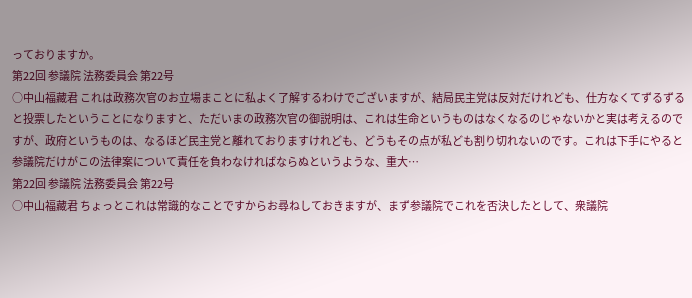っておりますか。
第22回 参議院 法務委員会 第22号
○中山福藏君 これは政務次官のお立場まことに私よく了解するわけでございますが、結局民主党は反対だけれども、仕方なくてずるずると投票したということになりますと、ただいまの政務次官の御説明は、これは生命というものはなくなるのじゃないかと実は考えるのですが、政府というものは、なるほど民主党と離れておりますけれども、どうもその点が私ども割り切れないのです。これは下手にやると参議院だけがこの法律案について責任を負わなければならぬというような、重大…
第22回 参議院 法務委員会 第22号
○中山福藏君 ちょっとこれは常識的なことですからお尋ねしておきますが、まず参議院でこれを否決したとして、衆議院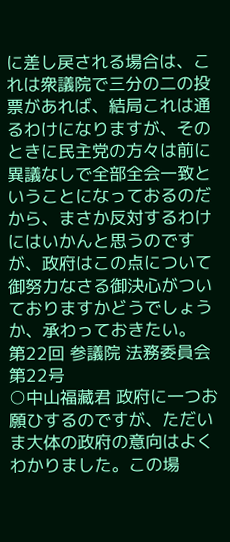に差し戻される場合は、これは衆議院で三分の二の投票があれば、結局これは通るわけになりますが、そのときに民主党の方々は前に異議なしで全部全会一致ということになっておるのだから、まさか反対するわけにはいかんと思うのですが、政府はこの点について御努力なさる御決心がついておりますかどうでしょうか、承わっておきたい。
第22回 参議院 法務委員会 第22号
○中山福藏君 政府に一つお願ひするのですが、ただいま大体の政府の意向はよくわかりました。この場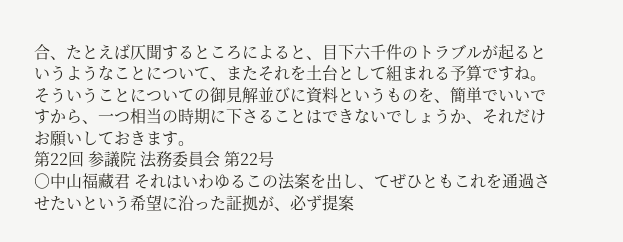合、たとえば仄聞するところによると、目下六千件のトラブルが起るというようなことについて、またそれを土台として組まれる予算ですね。そういうことについての御見解並びに資料というものを、簡単でいいですから、一つ相当の時期に下さることはできないでしょうか、それだけお願いしておきます。
第22回 参議院 法務委員会 第22号
○中山福藏君 それはいわゆるこの法案を出し、てぜひともこれを通過させたいという希望に沿った証拠が、必ず提案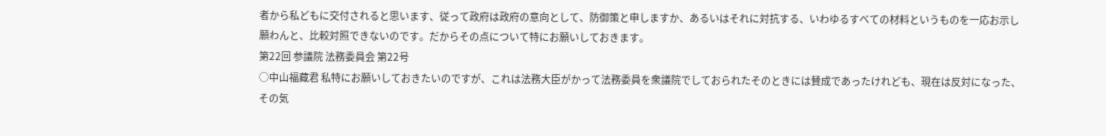者から私どもに交付されると思います、従って政府は政府の意向として、防御策と申しますか、あるいはそれに対抗する、いわゆるすべての材料というものを一応お示し願わんと、比較対照できないのです。だからその点について特にお願いしておきます。
第22回 参議院 法務委員会 第22号
○中山福藏君 私特にお願いしておきたいのですが、これは法務大臣がかって法務委員を衆議院でしておられたそのときには賛成であったけれども、現在は反対になった、その気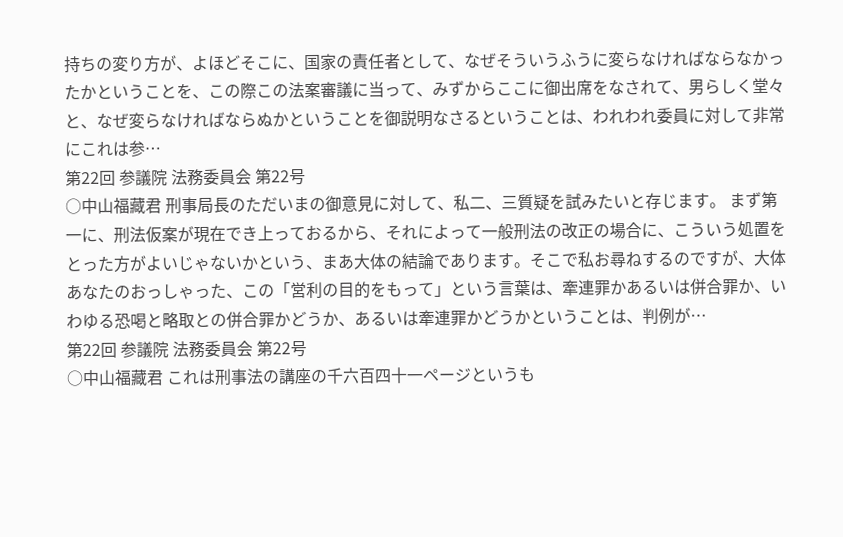持ちの変り方が、よほどそこに、国家の責任者として、なぜそういうふうに変らなければならなかったかということを、この際この法案審議に当って、みずからここに御出席をなされて、男らしく堂々と、なぜ変らなければならぬかということを御説明なさるということは、われわれ委員に対して非常にこれは参…
第22回 参議院 法務委員会 第22号
○中山福藏君 刑事局長のただいまの御意見に対して、私二、三質疑を試みたいと存じます。 まず第一に、刑法仮案が現在でき上っておるから、それによって一般刑法の改正の場合に、こういう処置をとった方がよいじゃないかという、まあ大体の結論であります。そこで私お尋ねするのですが、大体あなたのおっしゃった、この「営利の目的をもって」という言葉は、牽連罪かあるいは併合罪か、いわゆる恐喝と略取との併合罪かどうか、あるいは牽連罪かどうかということは、判例が…
第22回 参議院 法務委員会 第22号
○中山福藏君 これは刑事法の講座の千六百四十一ページというも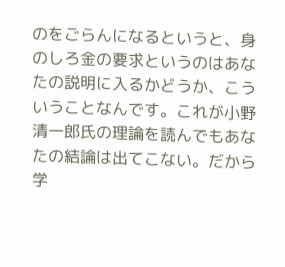のをごらんになるというと、身のしろ金の要求というのはあなたの説明に入るかどうか、こういうことなんです。これが小野清一郎氏の理論を読んでもあなたの結論は出てこない。だから学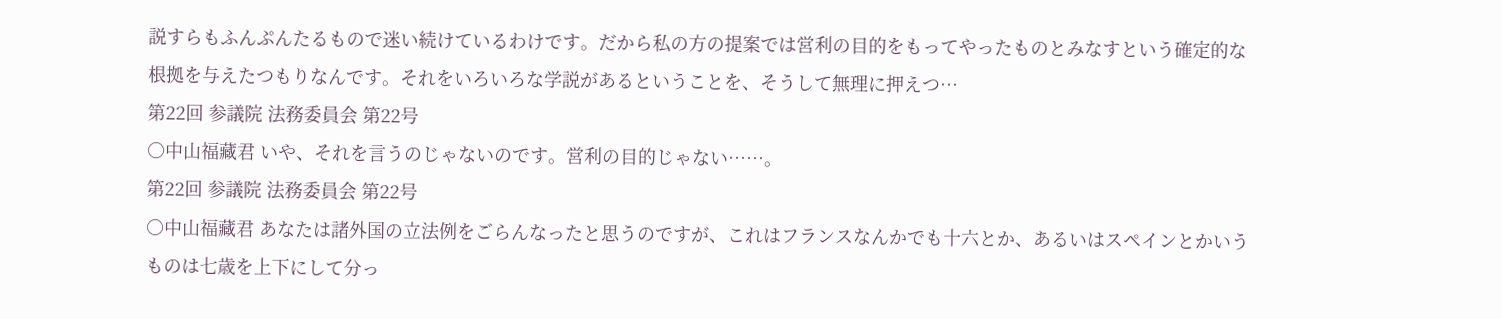説すらもふんぷんたるもので迷い続けているわけです。だから私の方の提案では営利の目的をもってやったものとみなすという確定的な根拠を与えたつもりなんです。それをいろいろな学説があるということを、そうして無理に押えつ…
第22回 参議院 法務委員会 第22号
○中山福藏君 いや、それを言うのじゃないのです。営利の目的じゃない……。
第22回 参議院 法務委員会 第22号
○中山福藏君 あなたは諸外国の立法例をごらんなったと思うのですが、これはフランスなんかでも十六とか、あるいはスペインとかいうものは七歳を上下にして分っ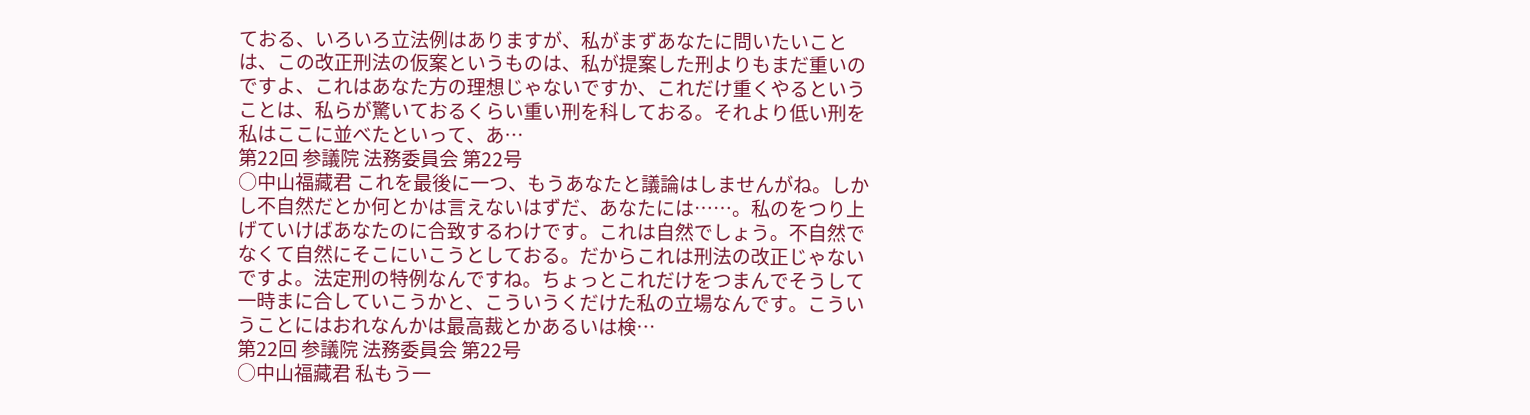ておる、いろいろ立法例はありますが、私がまずあなたに問いたいことは、この改正刑法の仮案というものは、私が提案した刑よりもまだ重いのですよ、これはあなた方の理想じゃないですか、これだけ重くやるということは、私らが驚いておるくらい重い刑を科しておる。それより低い刑を私はここに並べたといって、あ…
第22回 参議院 法務委員会 第22号
○中山福藏君 これを最後に一つ、もうあなたと議論はしませんがね。しかし不自然だとか何とかは言えないはずだ、あなたには……。私のをつり上げていけばあなたのに合致するわけです。これは自然でしょう。不自然でなくて自然にそこにいこうとしておる。だからこれは刑法の改正じゃないですよ。法定刑の特例なんですね。ちょっとこれだけをつまんでそうして一時まに合していこうかと、こういうくだけた私の立場なんです。こういうことにはおれなんかは最高裁とかあるいは検…
第22回 参議院 法務委員会 第22号
○中山福藏君 私もう一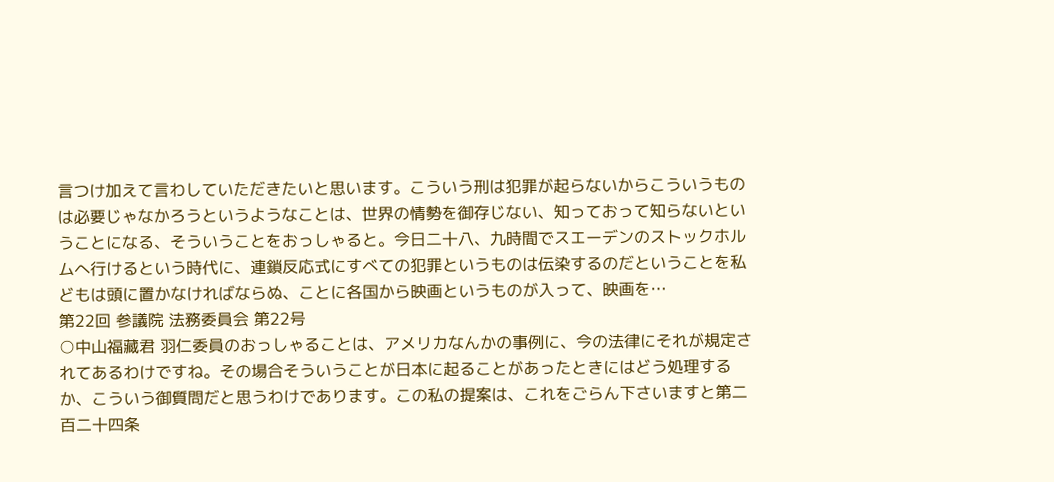言つけ加えて言わしていただきたいと思います。こういう刑は犯罪が起らないからこういうものは必要じゃなかろうというようなことは、世界の情勢を御存じない、知っておって知らないということになる、そういうことをおっしゃると。今日二十八、九時間でスエーデンのストックホルムへ行けるという時代に、連鎖反応式にすべての犯罪というものは伝染するのだということを私どもは頭に置かなければならぬ、ことに各国から映画というものが入って、映画を…
第22回 参議院 法務委員会 第22号
○中山福藏君 羽仁委員のおっしゃることは、アメリカなんかの事例に、今の法律にそれが規定されてあるわけですね。その場合そういうことが日本に起ることがあったときにはどう処理するか、こういう御質問だと思うわけであります。この私の提案は、これをごらん下さいますと第二百二十四条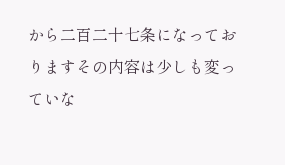から二百二十七条になっておりますその内容は少しも変っていな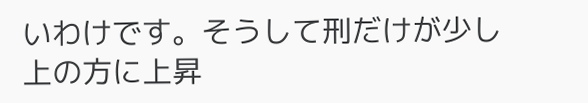いわけです。そうして刑だけが少し上の方に上昇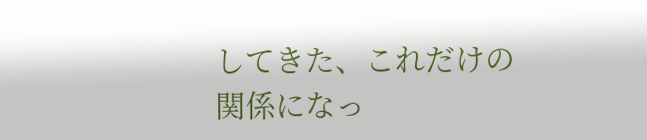してきた、これだけの関係になっ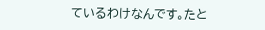ているわけなんです。たと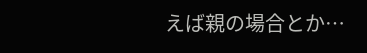えば親の場合とか…